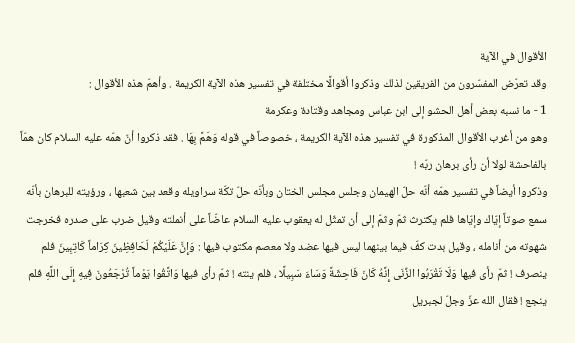الأقوال في الآية
وقد تعرّض المفسّرون من الفريقين لذلك وذكروا أقوالًا مختلفة في تفسير هذه الآية الكريمة . وأهمّ هذه الأقوال :
1 - ما نسبه بعض أهل الحشو إلى ابن عباس ومجاهد وقتادة وعكرمة
وهو من أغرب الأقوال المذكورة في تفسير هذه الآية الكريمة ، خصوصاً في قوله وَهَمَّ بِهَا . فقد ذكروا أنّ همّه عليه السلام كان همّاً بالفاحشة لولا أن رأى برهان ربّه !
وذكروا أيضاً في تفسير همّه أنّه حلّ الهيمان وجلس مجلس الختان وبأنّه حلّ تكّة سراويله وقعد بين شعبها ، ورؤيته للبرهان بأنّه سمع صوتاً إيّاك وإيّاها فلم يكترث ثمّ وثمّ إلى أن تمثّل له يعقوب عليه السلام عاضّاً على أنملته وقيل ضرب على صدره فخرجت شهوته من أنامله ، وقيل بدت كفّ فيما بينهما ليس فيها عضد ولا معصم مكتوب فيها : وَإِنَّ عَلَيْكُمْ لَحَافِظِينَ كِرَاماً كَاتِبِينَ فلم ينصرف ! ثمّ رأى فيها وَلَا تَقْرَبُوا الزِّنَى إِنَّهُ كَانَ فَاحِشَةً وَسَاءَ سَبِيلًا ، فلم ينته ! ثمّ رأى فيها وَاتَّقُوا يَوْماً تُرْجَعُونَ فِيهِ إِلَى اللَّهِ فلم ينجع ! فقال الله عزّ وجلّ لجبريل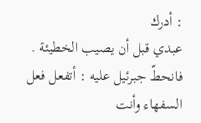: أدرك
عبدي قبل أن يصيب الخطيئة . فانحطّ جبرئيل عليه : أتفعل فعل السفهاء وأنت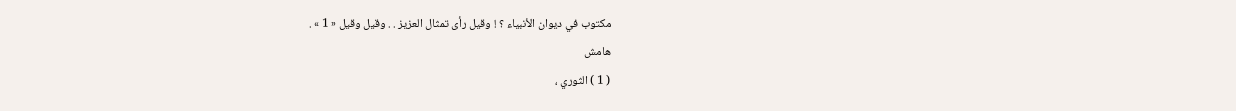مكتوب في ديوان الأنبياء ؟ ! وقيل رأى تمثال العزيز . . وقيل وقيل « 1 » .
هامش
( 1 ) الثوري ،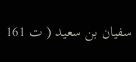سفيان بن سعيد ( ت 161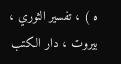ه ) ، تفسير الثوري ، بيروت ، دار الكتب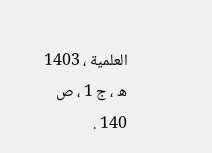العلمية ، 1403 ه ، ج 1 ، ص 140 .